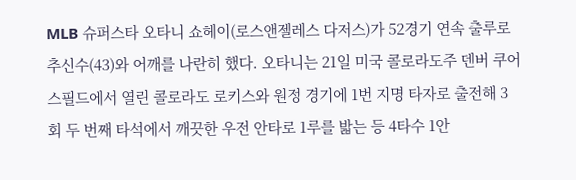MLB 슈퍼스타 오타니 쇼헤이(로스앤젤레스 다저스)가 52경기 연속 출루로 추신수(43)와 어깨를 나란히 했다. 오타니는 21일 미국 콜로라도주 덴버 쿠어스필드에서 열린 콜로라도 로키스와 원정 경기에 1번 지명 타자로 출전해 3회 두 번째 타석에서 깨끗한 우전 안타로 1루를 밟는 등 4타수 1안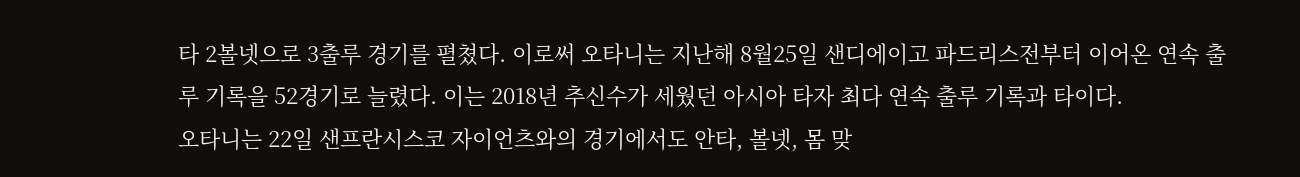타 2볼넷으로 3출루 경기를 펼쳤다. 이로써 오타니는 지난해 8월25일 샌디에이고 파드리스전부터 이어온 연속 출루 기록을 52경기로 늘렸다. 이는 2018년 추신수가 세웠던 아시아 타자 최다 연속 출루 기록과 타이다.
오타니는 22일 샌프란시스코 자이언츠와의 경기에서도 안타, 볼넷, 몸 맞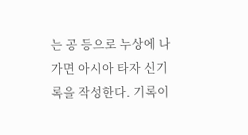는 공 등으로 누상에 나가면 아시아 타자 신기록을 작성한다. 기록이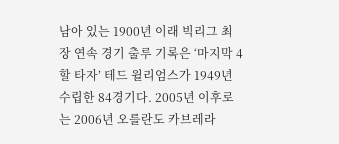남아 있는 1900년 이래 빅리그 최장 연속 경기 출루 기록은 ‘마지막 4할 타자’ 테드 윌리엄스가 1949년 수립한 84경기다. 2005년 이후로는 2006년 오를란도 카브레라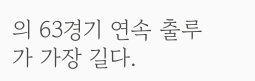의 63경기 연속 출루가 가장 길다.